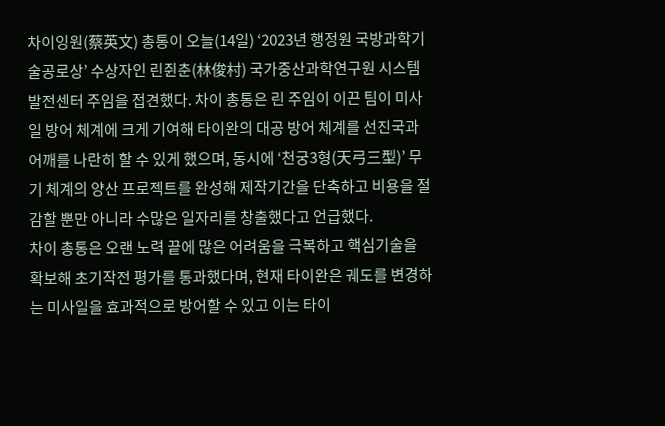차이잉원(蔡英文) 총통이 오늘(14일) ‘2023년 행정원 국방과학기술공로상’ 수상자인 린쥔춘(林俊村) 국가중산과학연구원 시스템발전센터 주임을 접견했다. 차이 총통은 린 주임이 이끈 팀이 미사일 방어 체계에 크게 기여해 타이완의 대공 방어 체계를 선진국과 어깨를 나란히 할 수 있게 했으며, 동시에 ‘천궁3형(天弓三型)’ 무기 체계의 양산 프로젝트를 완성해 제작기간을 단축하고 비용을 절감할 뿐만 아니라 수많은 일자리를 창출했다고 언급했다.
차이 총통은 오랜 노력 끝에 많은 어려움을 극복하고 핵심기술을 확보해 초기작전 평가를 통과했다며, 현재 타이완은 궤도를 변경하는 미사일을 효과적으로 방어할 수 있고 이는 타이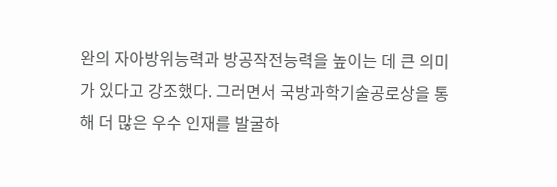완의 자아방위능력과 방공작전능력을 높이는 데 큰 의미가 있다고 강조했다. 그러면서 국방과학기술공로상을 통해 더 많은 우수 인재를 발굴하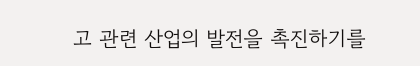고 관련 산업의 발전을 촉진하기를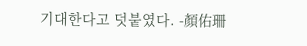기대한다고 덧붙였다. -顏佑珊